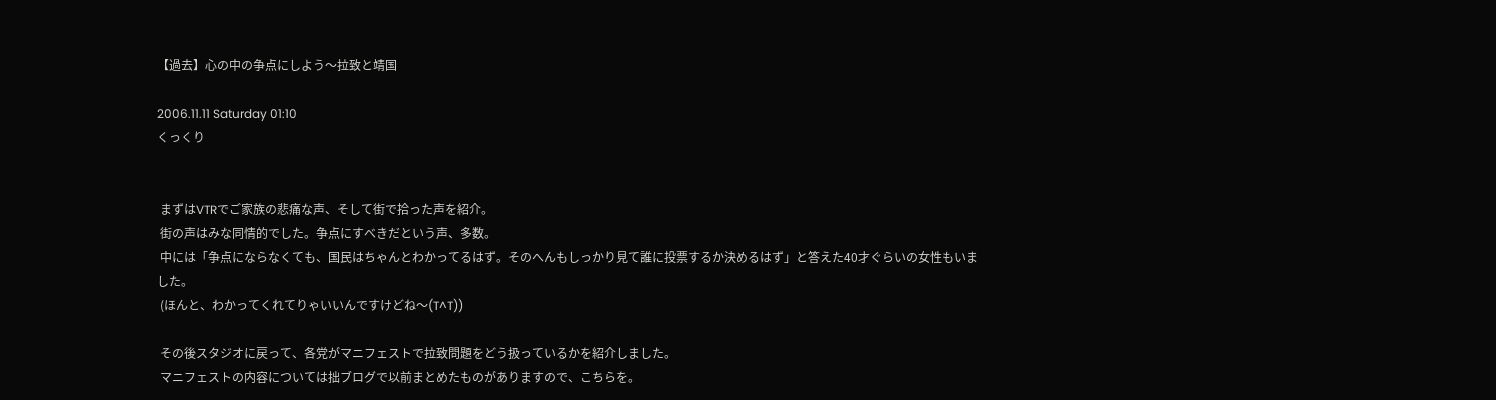【過去】心の中の争点にしよう〜拉致と靖国

2006.11.11 Saturday 01:10
くっくり


 まずはVTRでご家族の悲痛な声、そして街で拾った声を紹介。
 街の声はみな同情的でした。争点にすべきだという声、多数。
 中には「争点にならなくても、国民はちゃんとわかってるはず。そのへんもしっかり見て誰に投票するか決めるはず」と答えた40才ぐらいの女性もいました。
 (ほんと、わかってくれてりゃいいんですけどね〜(T^T))

 その後スタジオに戻って、各党がマニフェストで拉致問題をどう扱っているかを紹介しました。
 マニフェストの内容については拙ブログで以前まとめたものがありますので、こちらを。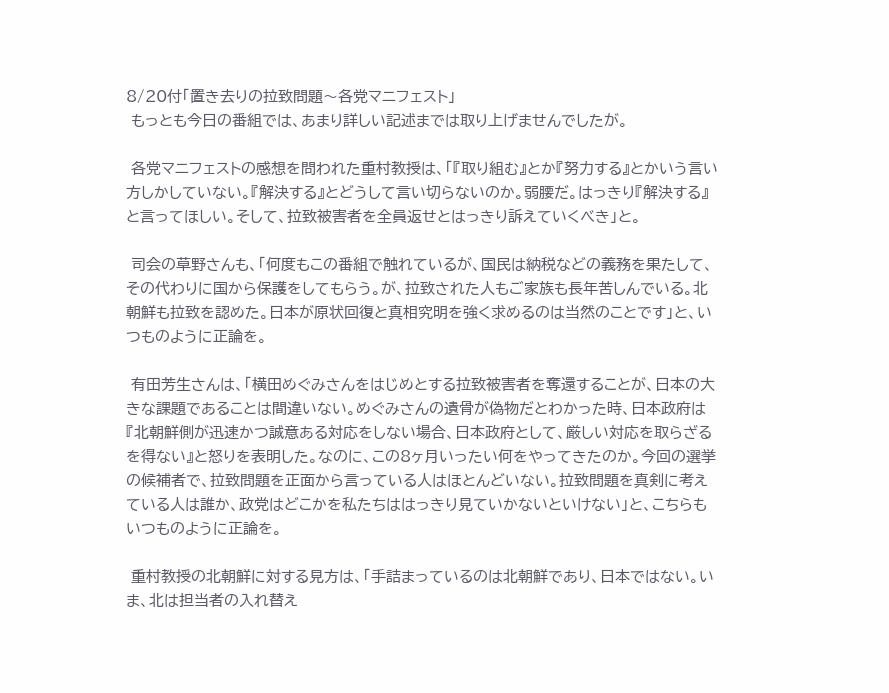8/20付「置き去りの拉致問題〜各党マニフェスト」
 もっとも今日の番組では、あまり詳しい記述までは取り上げませんでしたが。

 各党マニフェストの感想を問われた重村教授は、「『取り組む』とか『努力する』とかいう言い方しかしていない。『解決する』とどうして言い切らないのか。弱腰だ。はっきり『解決する』と言ってほしい。そして、拉致被害者を全員返せとはっきり訴えていくべき」と。

 司会の草野さんも、「何度もこの番組で触れているが、国民は納税などの義務を果たして、その代わりに国から保護をしてもらう。が、拉致された人もご家族も長年苦しんでいる。北朝鮮も拉致を認めた。日本が原状回復と真相究明を強く求めるのは当然のことです」と、いつものように正論を。

 有田芳生さんは、「横田めぐみさんをはじめとする拉致被害者を奪還することが、日本の大きな課題であることは間違いない。めぐみさんの遺骨が偽物だとわかった時、日本政府は『北朝鮮側が迅速かつ誠意ある対応をしない場合、日本政府として、厳しい対応を取らざるを得ない』と怒りを表明した。なのに、この8ヶ月いったい何をやってきたのか。今回の選挙の候補者で、拉致問題を正面から言っている人はほとんどいない。拉致問題を真剣に考えている人は誰か、政党はどこかを私たちははっきり見ていかないといけない」と、こちらもいつものように正論を。

 重村教授の北朝鮮に対する見方は、「手詰まっているのは北朝鮮であり、日本ではない。いま、北は担当者の入れ替え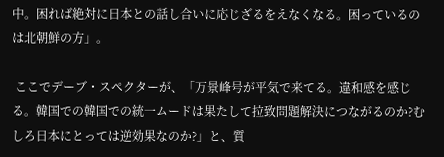中。困れば絶対に日本との話し合いに応じざるをえなくなる。困っているのは北朝鮮の方」。

 ここでデーブ・スペクターが、「万景峰号が平気で来てる。違和感を感じる。韓国での韓国での統一ムードは果たして拉致問題解決につながるのか?むしろ日本にとっては逆効果なのか?」と、質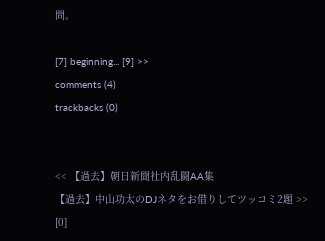問。

[7] beginning... [9] >>
comments (4)
trackbacks (0)


<< 【過去】朝日新聞社内乱闘AA集
【過去】中山功太のDJネタをお借りしてツッコミ2題 >>
[0]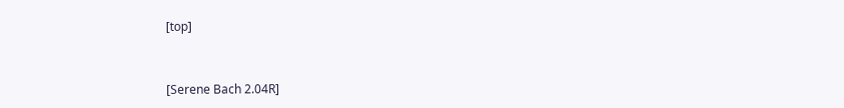[top]


[Serene Bach 2.04R]